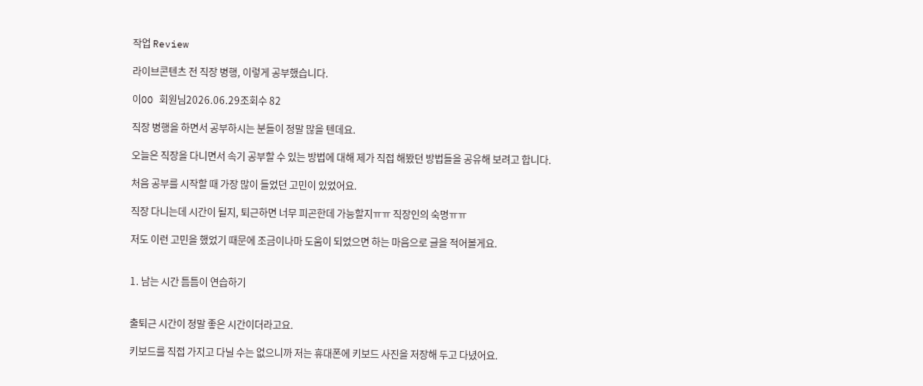작업 Review

라이브콘텐츠 전 직장 병행, 이렇게 공부했습니다.

이OO 회원님2026.06.29조회수 82

직장 병행을 하면서 공부하시는 분들이 정말 많을 텐데요.

오늘은 직장을 다니면서 속기 공부할 수 있는 방법에 대해 제가 직접 해봤던 방법들을 공유해 보려고 합니다.

처음 공부를 시작할 때 가장 많이 들었던 고민이 있었어요.

직장 다니는데 시간이 될지, 퇴근하면 너무 피곤한데 가능할지ㅠㅠ 직장인의 숙명ㅠㅠ

저도 이런 고민을 했었기 때문에 조금이나마 도움이 되었으면 하는 마음으로 글을 적어볼게요.


1. 남는 시간 틈틈이 연습하기


출퇴근 시간이 정말 좋은 시간이더라고요.

키보드를 직접 가지고 다닐 수는 없으니까 저는 휴대폰에 키보드 사진을 저장해 두고 다녔어요.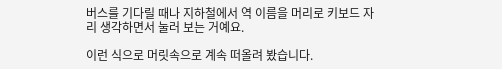버스를 기다릴 때나 지하철에서 역 이름을 머리로 키보드 자리 생각하면서 눌러 보는 거예요.

이런 식으로 머릿속으로 계속 떠올려 봤습니다.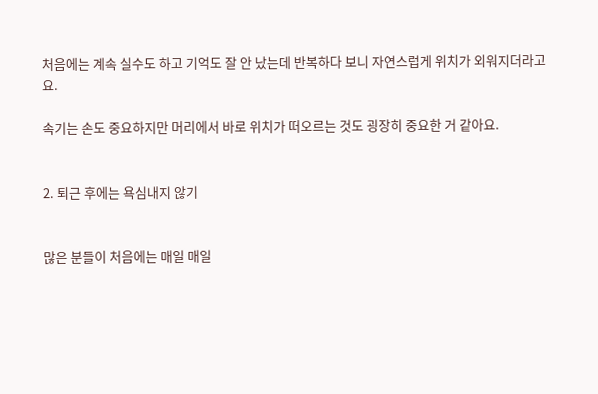처음에는 계속 실수도 하고 기억도 잘 안 났는데 반복하다 보니 자연스럽게 위치가 외워지더라고요.

속기는 손도 중요하지만 머리에서 바로 위치가 떠오르는 것도 굉장히 중요한 거 같아요.


2. 퇴근 후에는 욕심내지 않기


많은 분들이 처음에는 매일 매일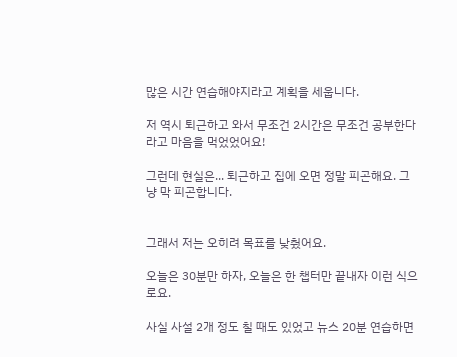많은 시간 연습해야지라고 계획을 세웁니다.

저 역시 퇴근하고 와서 무조건 2시간은 무조건 공부한다라고 마음을 먹었었어요!

그런데 현실은... 퇴근하고 집에 오면 정말 피곤해요. 그냥 막 피곤합니다.


그래서 저는 오히려 목표를 낮췄어요.

오늘은 30분만 하자, 오늘은 한 챕터만 끝내자 이런 식으로요.

사실 사설 2개 정도 칠 때도 있었고 뉴스 20분 연습하면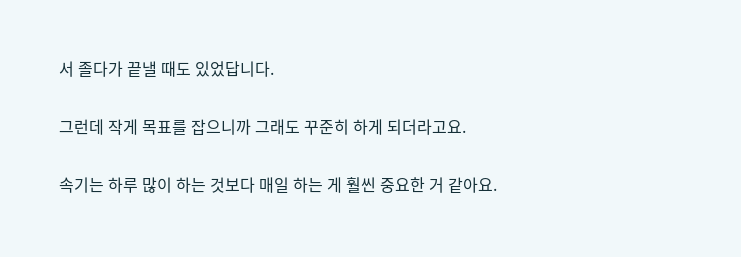서 졸다가 끝낼 때도 있었답니다.

그런데 작게 목표를 잡으니까 그래도 꾸준히 하게 되더라고요.

속기는 하루 많이 하는 것보다 매일 하는 게 훨씬 중요한 거 같아요.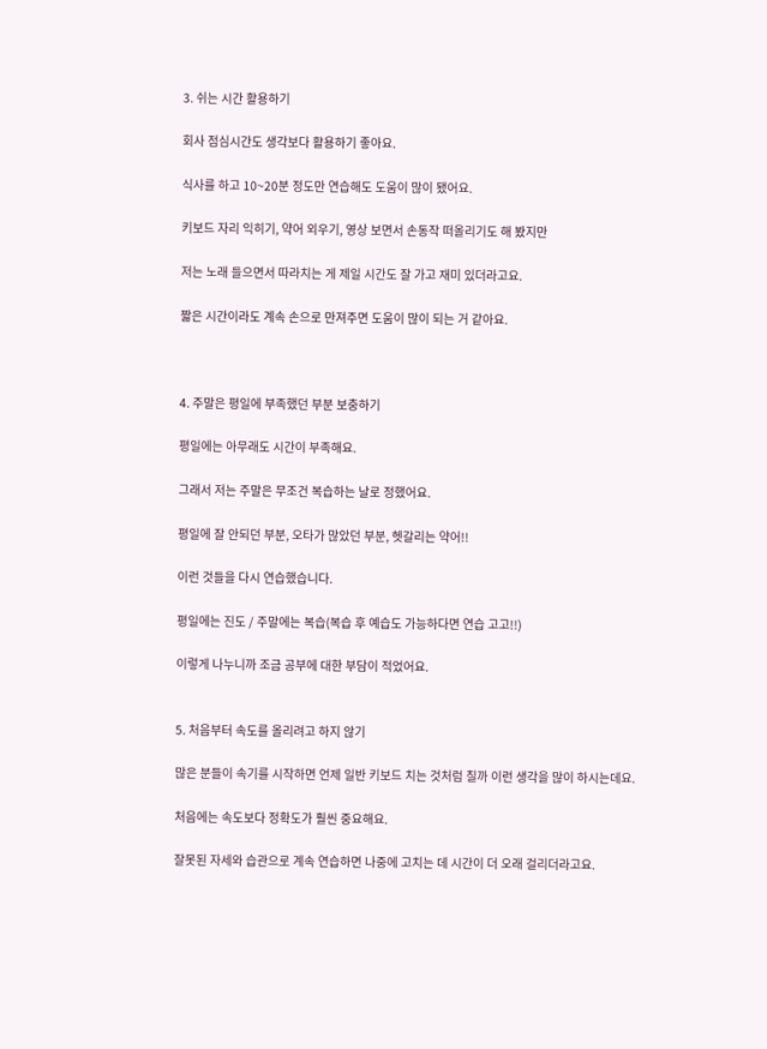3. 쉬는 시간 활용하기

회사 점심시간도 생각보다 활용하기 좋아요.

식사를 하고 10~20분 정도만 연습해도 도움이 많이 됐어요.

키보드 자리 익히기, 약어 외우기, 영상 보면서 손동작 떠올리기도 해 봤지만

저는 노래 들으면서 따라치는 게 제일 시간도 잘 가고 재미 있더라고요.

짧은 시간이라도 계속 손으로 만져주면 도움이 많이 되는 거 같아요.



4. 주말은 평일에 부족했던 부분 보충하기

평일에는 아무래도 시간이 부족해요.

그래서 저는 주말은 무조건 복습하는 날로 정했어요.

평일에 잘 안되던 부분, 오타가 많았던 부분, 헷갈리는 약어!!

이런 것들을 다시 연습했습니다.

평일에는 진도 / 주말에는 복습(복습 후 예습도 가능하다면 연습 고고!!)

이렇게 나누니까 조금 공부에 대한 부담이 적었어요.


5. 처음부터 속도를 올리려고 하지 않기

많은 분들이 속기를 시작하면 언제 일반 키보드 치는 것처럼 칠까 이런 생각을 많이 하시는데요.

처음에는 속도보다 정확도가 훨씬 중요해요.

잘못된 자세와 습관으로 계속 연습하면 나중에 고치는 데 시간이 더 오래 걸리더라고요.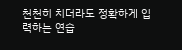천천히 치더라도 정확하게 입력하는 연습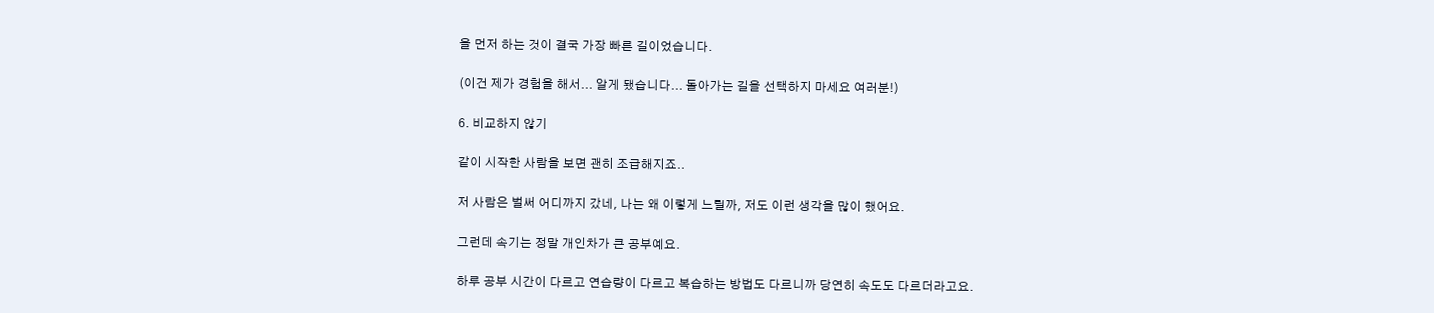을 먼저 하는 것이 결국 가장 빠른 길이었습니다.

(이건 제가 경험을 해서... 알게 됐습니다... 돌아가는 길을 선택하지 마세요 여러분!)

6. 비교하지 않기

같이 시작한 사람을 보면 괜히 조급해지죠..

저 사람은 벌써 어디까지 갔네, 나는 왜 이렇게 느릴까, 저도 이런 생각을 많이 했어요.

그런데 속기는 정말 개인차가 큰 공부예요.

하루 공부 시간이 다르고 연습량이 다르고 복습하는 방법도 다르니까 당연히 속도도 다르더라고요.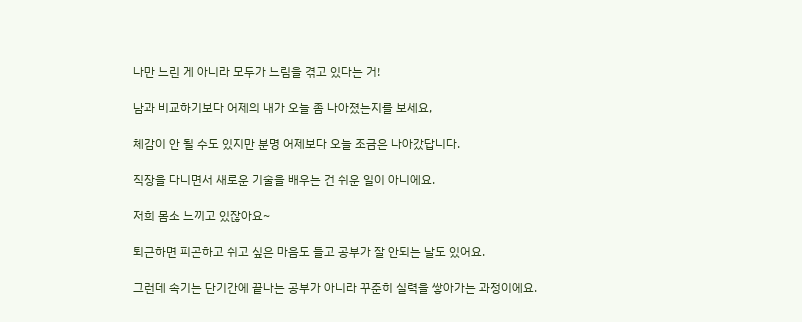나만 느린 게 아니라 모두가 느림을 겪고 있다는 거!

남과 비교하기보다 어제의 내가 오늘 좀 나아졌는지를 보세요,

체감이 안 될 수도 있지만 분명 어제보다 오늘 조금은 나아갔답니다.

직장을 다니면서 새로운 기술을 배우는 건 쉬운 일이 아니에요.

저희 몸소 느끼고 있잖아요~

퇴근하면 피곤하고 쉬고 싶은 마음도 들고 공부가 잘 안되는 날도 있어요.

그런데 속기는 단기간에 끝나는 공부가 아니라 꾸준히 실력을 쌓아가는 과정이에요.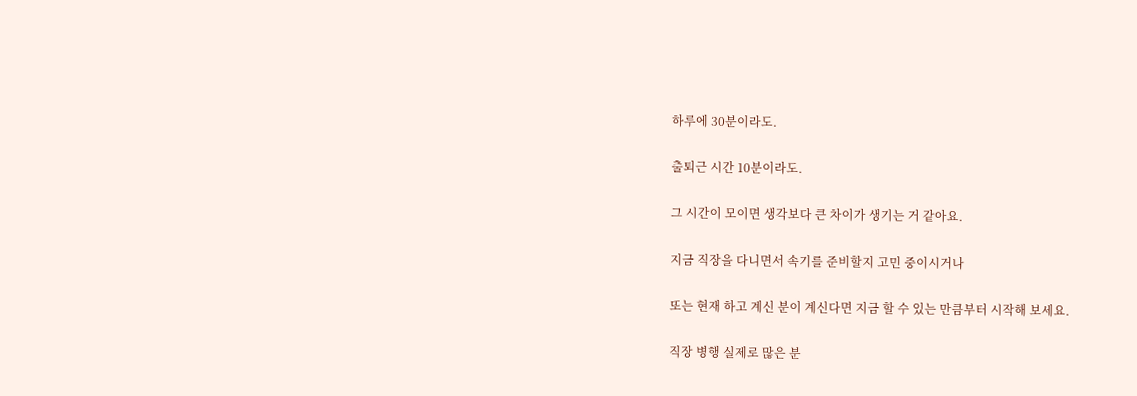하루에 30분이라도.

출퇴근 시간 10분이라도.

그 시간이 모이면 생각보다 큰 차이가 생기는 거 같아요.

지금 직장을 다니면서 속기를 준비할지 고민 중이시거나

또는 현재 하고 계신 분이 계신다면 지금 할 수 있는 만큼부터 시작해 보세요.

직장 병행 실제로 많은 분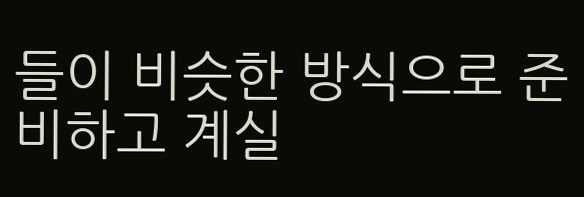들이 비슷한 방식으로 준비하고 계실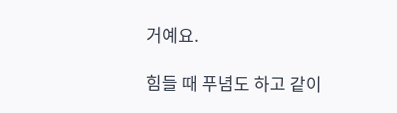거예요.

힘들 때 푸념도 하고 같이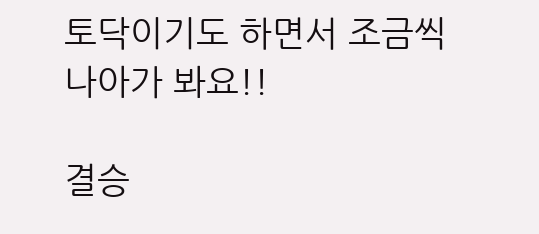토닥이기도 하면서 조금씩 나아가 봐요!!

결승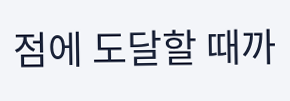점에 도달할 때까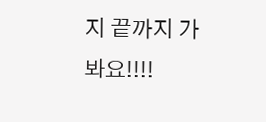지 끝까지 가 봐요!!!!